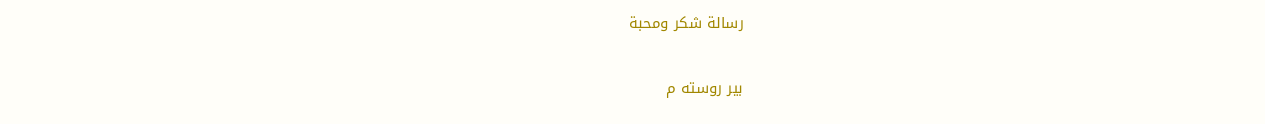رسالة شكر ومحبة

بير روسته م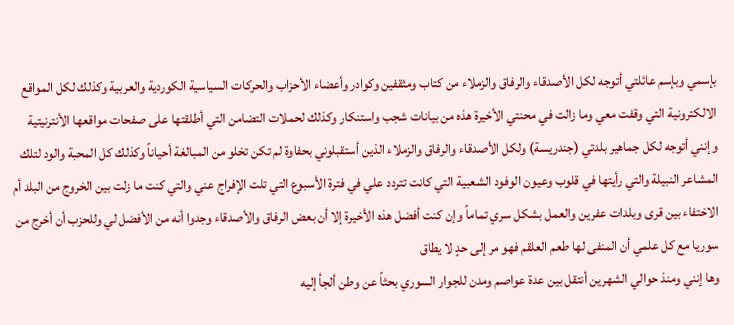بإسمي وبإسم عائلتي أتوجه لكل الأصدقاء والرفاق والزملاء من كتاب ومثقفين وكوادر وأعضاء الأحزاب والحركات السياسية الكوردية والعربية وكذلك لكل المواقع الالكترونية التي وقفت معي وما زالت في محنتي الأخيرة هذه من بيانات شجب واستنكار وكذلك لحملات التضامن التي أطلقتها على صفحات مواقعها الأنترنيتية وإنني أتوجه لكل جماهير بلدتي (جندريسة) ولكل الأصدقاء والرفاق والزملاء الذين أستقبلوني بحفاوة لم تكن تخلو من المبالغة أحياناً وكذلك كل المحبة والود لتلك المشاعر النبيلة والتي رأيتها في قلوب وعيون الوفود الشعبية التي كانت تتردد علي في فترة الأسبوع التي تلت الإفراج عني والتي كنت ما زلت بين الخروج من البلد أم الاختفاء بين قرى وبلدات عفرين والعمل بشكل سري تماماً وإن كنت أفضل هذه الأخيرة إلا أن بعض الرفاق والأصدقاء وجدوا أنه من الأفضل لي وللحزب أن أخرج من سوريا مع كل علمي أن المنفى لها طعم العلقم فهو مر إلى حدٍ لا يطاق
وها إنني ومنذ حوالي الشهرين أنتقل بين عدة عواصم ومدن للجوار السوري بحثاً عن وطن ألجأ إليه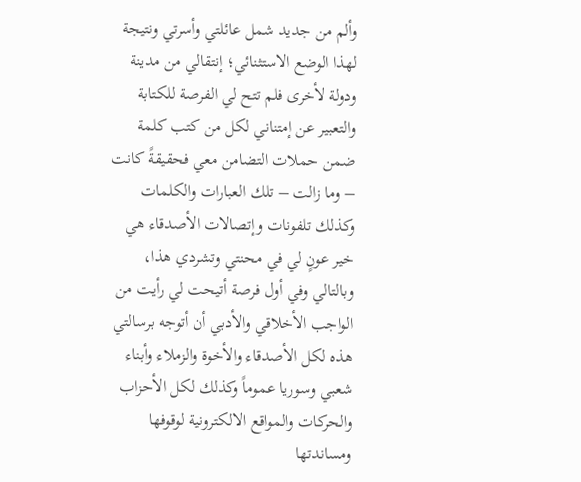وألم من جديد شمل عائلتي وأسرتي ونتيجة لهذا الوضع الاستثنائي؛ إنتقالي من مدينة ودولة لأخرى فلم تتح لي الفرصة للكتابة والتعبير عن إمتناني لكل من كتب كلمة ضمن حملات التضامن معي فحقيقةً كانت – وما زالت – تلك العبارات والكلمات وكذلك تلفونات وإتصالات الأصدقاء هي خير عونٍ لي في محنتي وتشردي هذا، وبالتالي وفي أول فرصة أتيحت لي رأيت من الواجب الأخلاقي والأدبي أن أتوجه برسالتي هذه لكل الأصدقاء والأخوة والزملاء وأبناء شعبي وسوريا عموماً وكذلك لكل الأحزاب والحركات والمواقع الالكترونية لوقوفها ومساندتها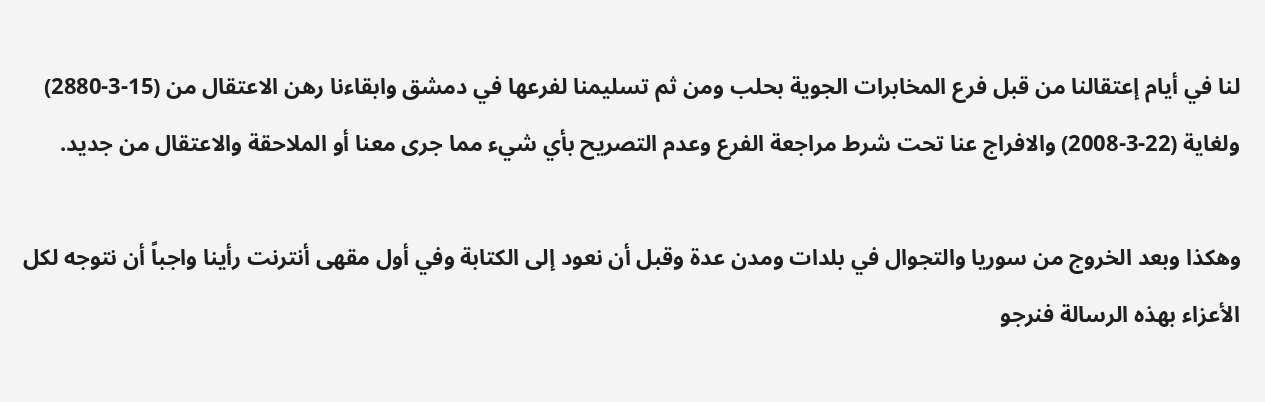لنا في أيام إعتقالنا من قبل فرع المخابرات الجوية بحلب ومن ثم تسليمنا لفرعها في دمشق وابقاءنا رهن الاعتقال من (15-3-2880) ولغاية (22-3-2008) والافراج عنا تحت شرط مراجعة الفرع وعدم التصريح بأي شيء مما جرى معنا أو الملاحقة والاعتقال من جديد.

وهكذا وبعد الخروج من سوريا والتجوال في بلدات ومدن عدة وقبل أن نعود إلى الكتابة وفي أول مقهى أنترنت رأينا واجباً أن نتوجه لكل الأعزاء بهذه الرسالة فنرجو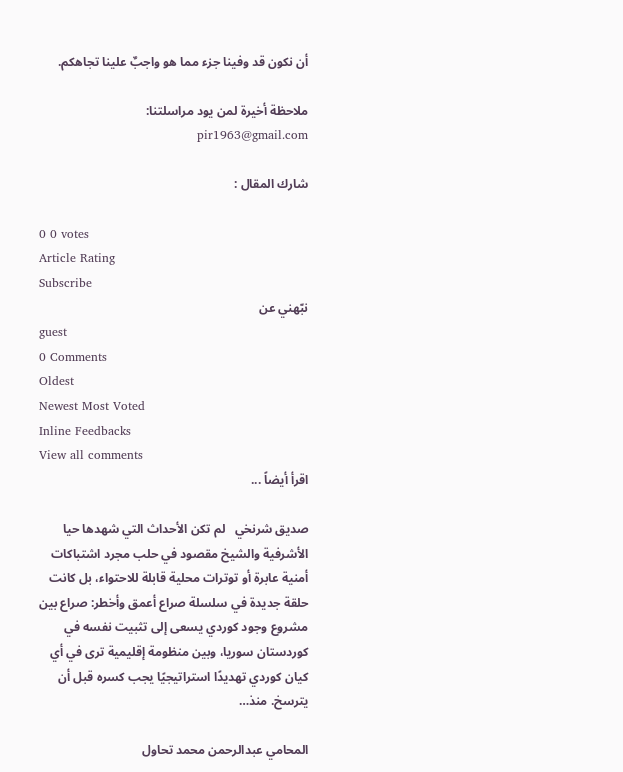أن نكون قد وفينا جزء مما هو واجبٌ علينا تجاهكم.

ملاحظة أخيرة لمن يود مراسلتنا: pir1963@gmail.com

شارك المقال :

0 0 votes
Article Rating
Subscribe
نبّهني عن
guest
0 Comments
Oldest
Newest Most Voted
Inline Feedbacks
View all comments
اقرأ أيضاً ...

صديق شرنخي   لم تكن الأحداث التي شهدها حيا الأشرفية والشيخ مقصود في حلب مجرد اشتباكات أمنية عابرة أو توترات محلية قابلة للاحتواء، بل كانت حلقة جديدة في سلسلة صراع أعمق وأخطر: صراع بين مشروع وجود كوردي يسعى إلى تثبيت نفسه في كوردستان سوريا، وبين منظومة إقليمية ترى في أي كيان كوردي تهديدًا استراتيجيًا يجب كسره قبل أن يترسخ. منذ…

المحامي عبدالرحمن محمد تحاول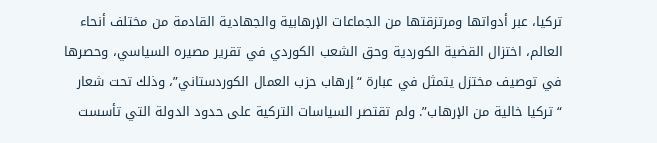تركيا، عبر أدواتها ومرتزقتها من الجماعات الإرهابية والجهادية القادمة من مختلف أنحاء العالم، اختزال القضية الكوردية وحق الشعب الكوردي في تقرير مصيره السياسي، وحصرها في توصيف مختزل يتمثل في عبارة “إرهاب حزب العمال الكوردستاني”، وذلك تحت شعار “تركيا خالية من الإرهاب”. ولم تقتصر السياسات التركية على حدود الدولة التي تأسست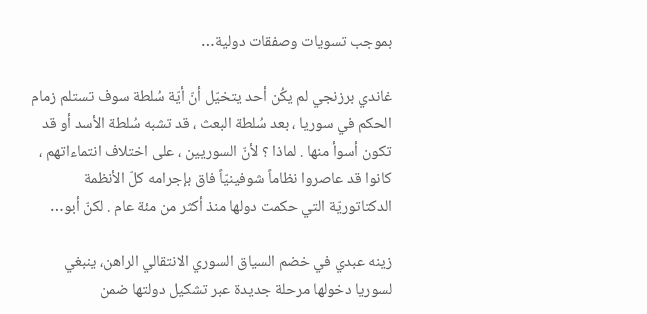بموجب تسويات وصفقات دولية…

غاندي برزنجي لم يكُن أحد يتخيّل أنّ أيّة سُلطة سوف تستلم زمام الحكم في سوريا ، بعد سُلطة البعث ، قد تشبه سُلطة الأسد أو قد تكون أسوأ منها . لماذا ؟ لأنّ السوريين ، على اختلاف انتماءاتهم ، كانوا قد عاصروا نظاماً شوفينيّاً فاق بإجرامه كلّ الأنظمة الدكتاتوريّة التي حكمت دولها منذ أكثر من مئة عام . لكنّ أبو…

زينه عبدي في خضم السياق السوري الانتقالي الراهن، ينبغي لسوريا دخولها مرحلة جديدة عبر تشكيل دولتها ضمن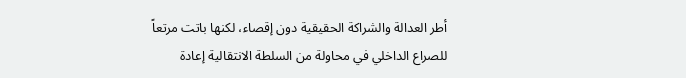أطر العدالة والشراكة الحقيقية دون إقصاء، لكنها باتت مرتعاً للصراع الداخلي في محاولة من السلطة الانتقالية إعادة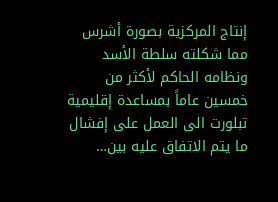إنتاج المركزية بصورة أشرس مما شكلته سلطة الأسد ونظامه الحاكم لأكثر من خمسين عاماً بمساعدة إقليمية تبلورت الى العمل على إفشال ما يتم الاتفاق عليه بين…